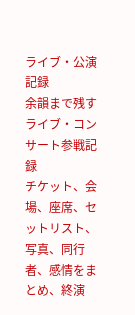ライブ・公演記録
余韻まで残すライブ・コンサート参戦記録
チケット、会場、座席、セットリスト、写真、同行者、感情をまとめ、終演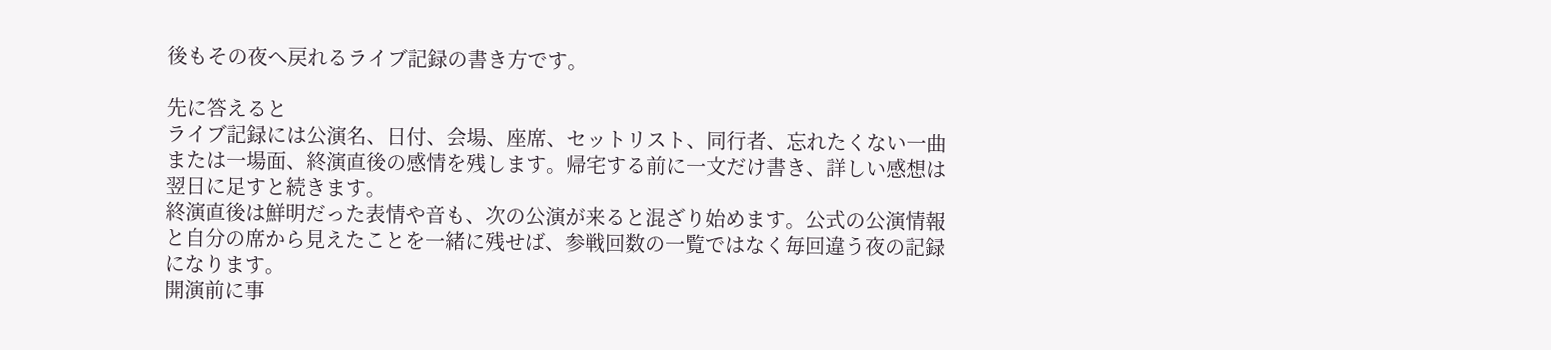後もその夜へ戻れるライブ記録の書き方です。

先に答えると
ライブ記録には公演名、日付、会場、座席、セットリスト、同行者、忘れたくない一曲または一場面、終演直後の感情を残します。帰宅する前に一文だけ書き、詳しい感想は翌日に足すと続きます。
終演直後は鮮明だった表情や音も、次の公演が来ると混ざり始めます。公式の公演情報と自分の席から見えたことを一緒に残せば、参戦回数の一覧ではなく毎回違う夜の記録になります。
開演前に事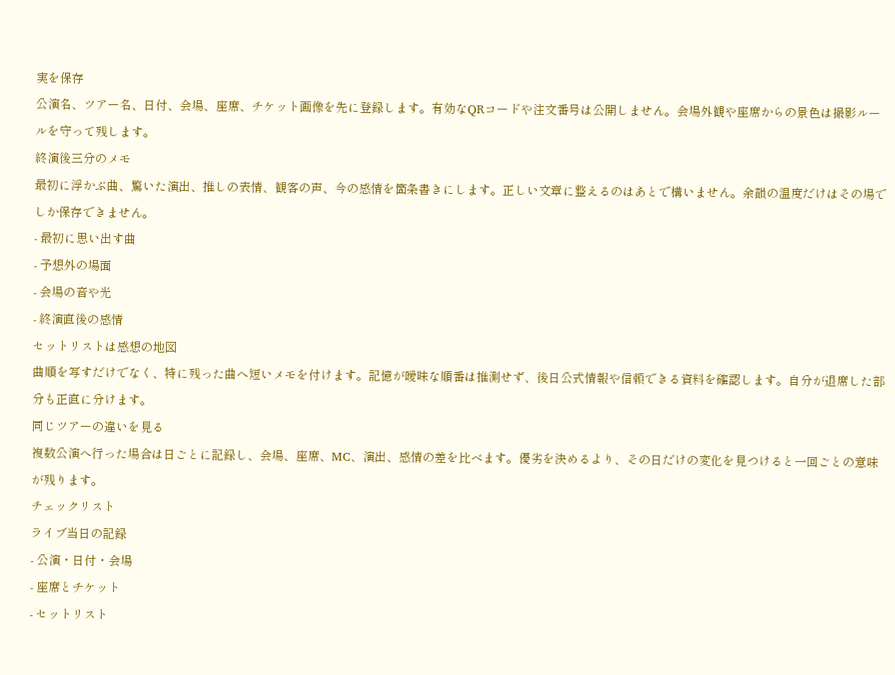実を保存
公演名、ツアー名、日付、会場、座席、チケット画像を先に登録します。有効なQRコードや注文番号は公開しません。会場外観や座席からの景色は撮影ルールを守って残します。
終演後三分のメモ
最初に浮かぶ曲、驚いた演出、推しの表情、観客の声、今の感情を箇条書きにします。正しい文章に整えるのはあとで構いません。余韻の温度だけはその場でしか保存できません。
- 最初に思い出す曲
- 予想外の場面
- 会場の音や光
- 終演直後の感情
セットリストは感想の地図
曲順を写すだけでなく、特に残った曲へ短いメモを付けます。記憶が曖昧な順番は推測せず、後日公式情報や信頼できる資料を確認します。自分が退席した部分も正直に分けます。
同じツアーの違いを見る
複数公演へ行った場合は日ごとに記録し、会場、座席、MC、演出、感情の差を比べます。優劣を決めるより、その日だけの変化を見つけると一回ごとの意味が残ります。
チェックリスト
ライブ当日の記録
- 公演・日付・会場
- 座席とチケット
- セットリスト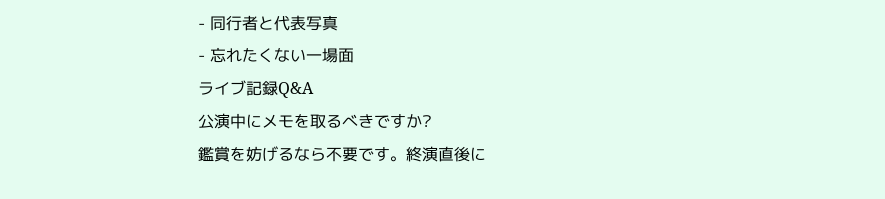- 同行者と代表写真
- 忘れたくない一場面
ライブ記録Q&A
公演中にメモを取るべきですか?
鑑賞を妨げるなら不要です。終演直後に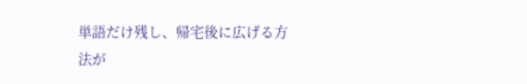単語だけ残し、帰宅後に広げる方法が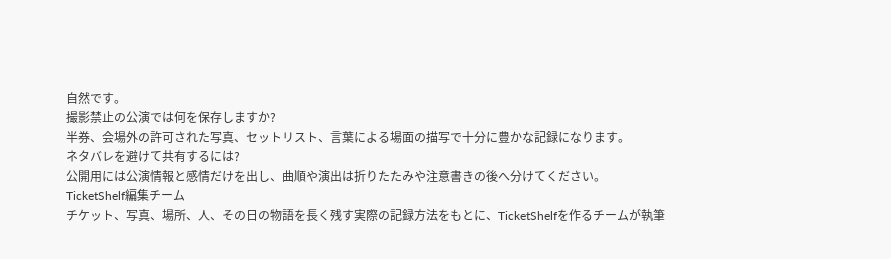自然です。
撮影禁止の公演では何を保存しますか?
半券、会場外の許可された写真、セットリスト、言葉による場面の描写で十分に豊かな記録になります。
ネタバレを避けて共有するには?
公開用には公演情報と感情だけを出し、曲順や演出は折りたたみや注意書きの後へ分けてください。
TicketShelf編集チーム
チケット、写真、場所、人、その日の物語を長く残す実際の記録方法をもとに、TicketShelfを作るチームが執筆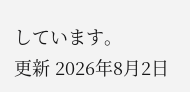しています。
更新 2026年8月2日